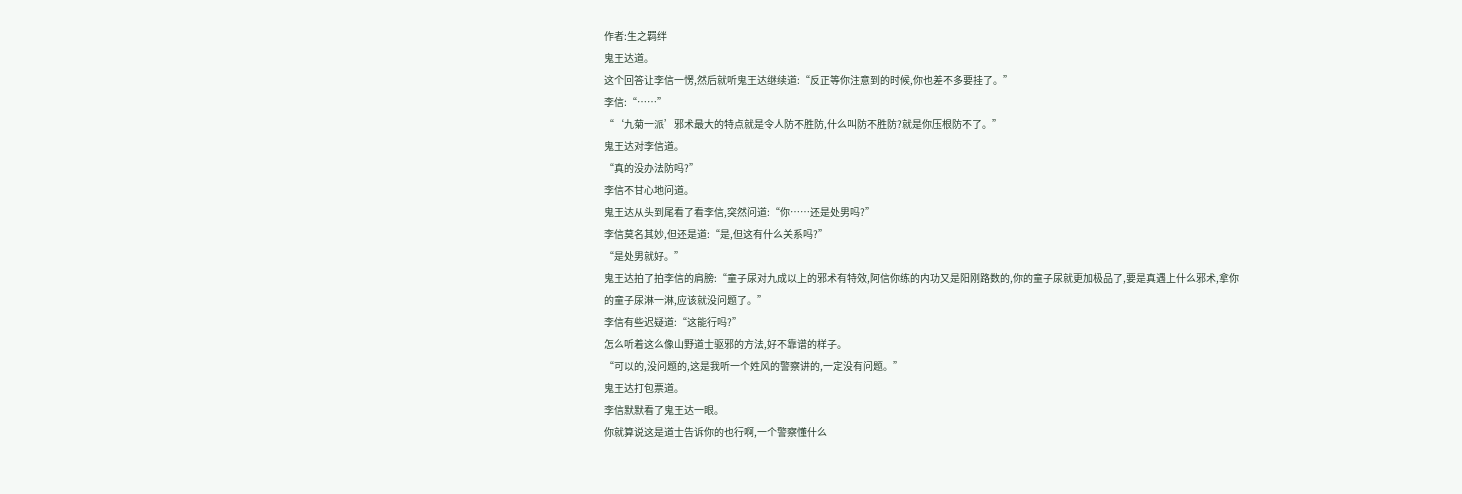作者:生之羁绊
鬼王达道。
这个回答让李信一愣,然后就听鬼王达继续道:“反正等你注意到的时候,你也差不多要挂了。”
李信:“……”
“‘九菊一派’邪术最大的特点就是令人防不胜防,什么叫防不胜防?就是你压根防不了。”
鬼王达对李信道。
“真的没办法防吗?”
李信不甘心地问道。
鬼王达从头到尾看了看李信,突然问道:“你……还是处男吗?”
李信莫名其妙,但还是道:“是,但这有什么关系吗?”
“是处男就好。”
鬼王达拍了拍李信的肩膀:“童子尿对九成以上的邪术有特效,阿信你练的内功又是阳刚路数的,你的童子尿就更加极品了,要是真遇上什么邪术,拿你的童子尿淋一淋,应该就没问题了。”
李信有些迟疑道:“这能行吗?”
怎么听着这么像山野道士驱邪的方法,好不靠谱的样子。
“可以的,没问题的,这是我听一个姓风的警察讲的,一定没有问题。”
鬼王达打包票道。
李信默默看了鬼王达一眼。
你就算说这是道士告诉你的也行啊,一个警察懂什么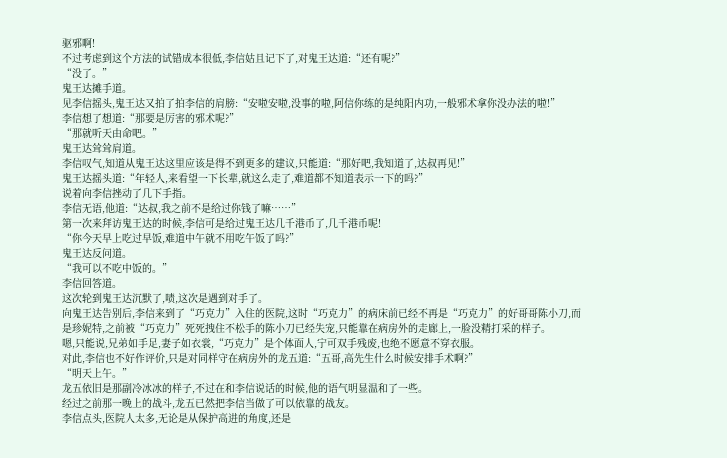驱邪啊!
不过考虑到这个方法的试错成本很低,李信姑且记下了,对鬼王达道:“还有呢?”
“没了。”
鬼王达摊手道。
见李信摇头,鬼王达又拍了拍李信的肩膀:“安啦安啦,没事的啦,阿信你练的是纯阳内功,一般邪术拿你没办法的啦!”
李信想了想道:“那要是厉害的邪术呢?”
“那就听天由命吧。”
鬼王达耸耸肩道。
李信叹气,知道从鬼王达这里应该是得不到更多的建议,只能道:“那好吧,我知道了,达叔再见!”
鬼王达摇头道:“年轻人,来看望一下长辈,就这么走了,难道都不知道表示一下的吗?”
说着向李信挫动了几下手指。
李信无语,他道:“达叔,我之前不是给过你钱了嘛……”
第一次来拜访鬼王达的时候,李信可是给过鬼王达几千港币了,几千港币呢!
“你今天早上吃过早饭,难道中午就不用吃午饭了吗?”
鬼王达反问道。
“我可以不吃中饭的。”
李信回答道。
这次轮到鬼王达沉默了,啧,这次是遇到对手了。
向鬼王达告别后,李信来到了“巧克力”入住的医院,这时“巧克力”的病床前已经不再是“巧克力”的好哥哥陈小刀,而是珍妮特,之前被“巧克力”死死拽住不松手的陈小刀已经失宠,只能靠在病房外的走廊上,一脸没精打采的样子。
嗯,只能说,兄弟如手足,妻子如衣裳,“巧克力”是个体面人,宁可双手残废,也绝不愿意不穿衣服。
对此,李信也不好作评价,只是对同样守在病房外的龙五道:“五哥,高先生什么时候安排手术啊?”
“明天上午。”
龙五依旧是那副冷冰冰的样子,不过在和李信说话的时候,他的语气明显温和了一些。
经过之前那一晚上的战斗,龙五已然把李信当做了可以依靠的战友。
李信点头,医院人太多,无论是从保护高进的角度,还是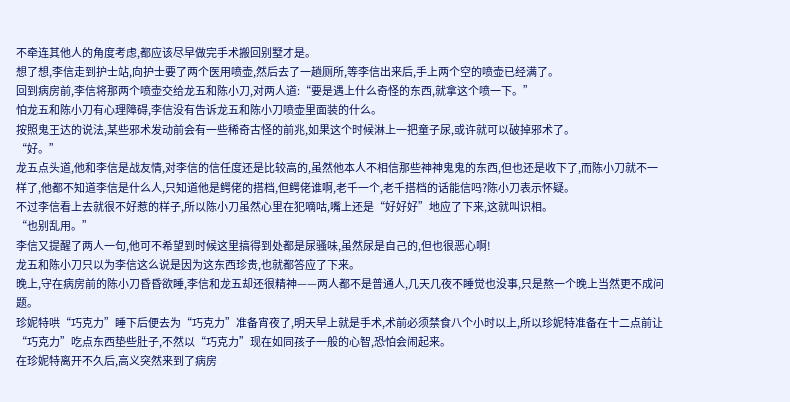不牵连其他人的角度考虑,都应该尽早做完手术搬回别墅才是。
想了想,李信走到护士站,向护士要了两个医用喷壶,然后去了一趟厕所,等李信出来后,手上两个空的喷壶已经满了。
回到病房前,李信将那两个喷壶交给龙五和陈小刀,对两人道:“要是遇上什么奇怪的东西,就拿这个喷一下。”
怕龙五和陈小刀有心理障碍,李信没有告诉龙五和陈小刀喷壶里面装的什么。
按照鬼王达的说法,某些邪术发动前会有一些稀奇古怪的前兆,如果这个时候淋上一把童子尿,或许就可以破掉邪术了。
“好。”
龙五点头道,他和李信是战友情,对李信的信任度还是比较高的,虽然他本人不相信那些神神鬼鬼的东西,但也还是收下了,而陈小刀就不一样了,他都不知道李信是什么人,只知道他是鳄佬的搭档,但鳄佬谁啊,老千一个,老千搭档的话能信吗?陈小刀表示怀疑。
不过李信看上去就很不好惹的样子,所以陈小刀虽然心里在犯嘀咕,嘴上还是“好好好”地应了下来,这就叫识相。
“也别乱用。”
李信又提醒了两人一句,他可不希望到时候这里搞得到处都是尿骚味,虽然尿是自己的,但也很恶心啊!
龙五和陈小刀只以为李信这么说是因为这东西珍贵,也就都答应了下来。
晚上,守在病房前的陈小刀昏昏欲睡,李信和龙五却还很精神——两人都不是普通人,几天几夜不睡觉也没事,只是熬一个晚上当然更不成问题。
珍妮特哄“巧克力”睡下后便去为“巧克力”准备宵夜了,明天早上就是手术,术前必须禁食八个小时以上,所以珍妮特准备在十二点前让“巧克力”吃点东西垫些肚子,不然以“巧克力”现在如同孩子一般的心智,恐怕会闹起来。
在珍妮特离开不久后,高义突然来到了病房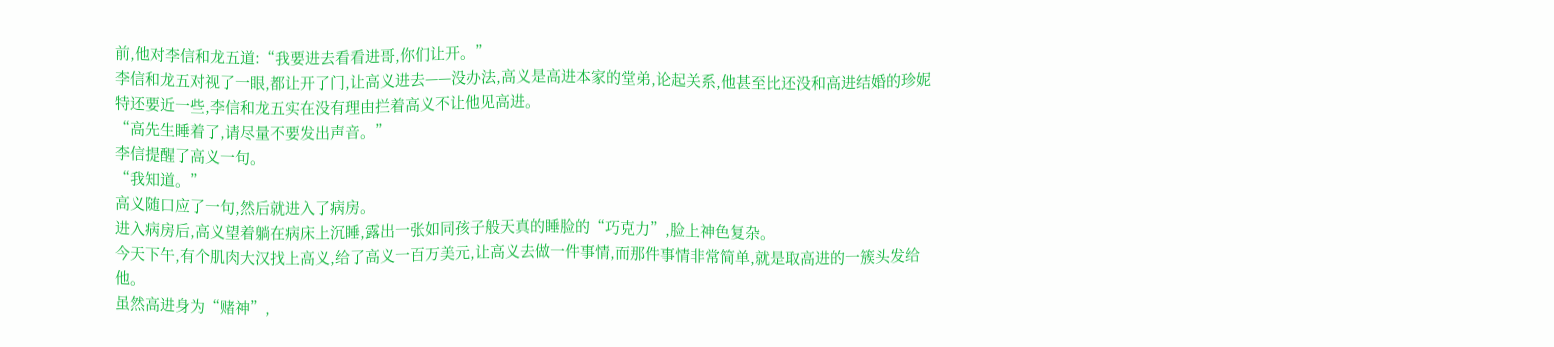前,他对李信和龙五道:“我要进去看看进哥,你们让开。”
李信和龙五对视了一眼,都让开了门,让高义进去——没办法,高义是高进本家的堂弟,论起关系,他甚至比还没和高进结婚的珍妮特还要近一些,李信和龙五实在没有理由拦着高义不让他见高进。
“高先生睡着了,请尽量不要发出声音。”
李信提醒了高义一句。
“我知道。”
高义随口应了一句,然后就进入了病房。
进入病房后,高义望着躺在病床上沉睡,露出一张如同孩子般天真的睡脸的“巧克力”,脸上神色复杂。
今天下午,有个肌肉大汉找上高义,给了高义一百万美元,让高义去做一件事情,而那件事情非常简单,就是取高进的一簇头发给他。
虽然高进身为“赌神”,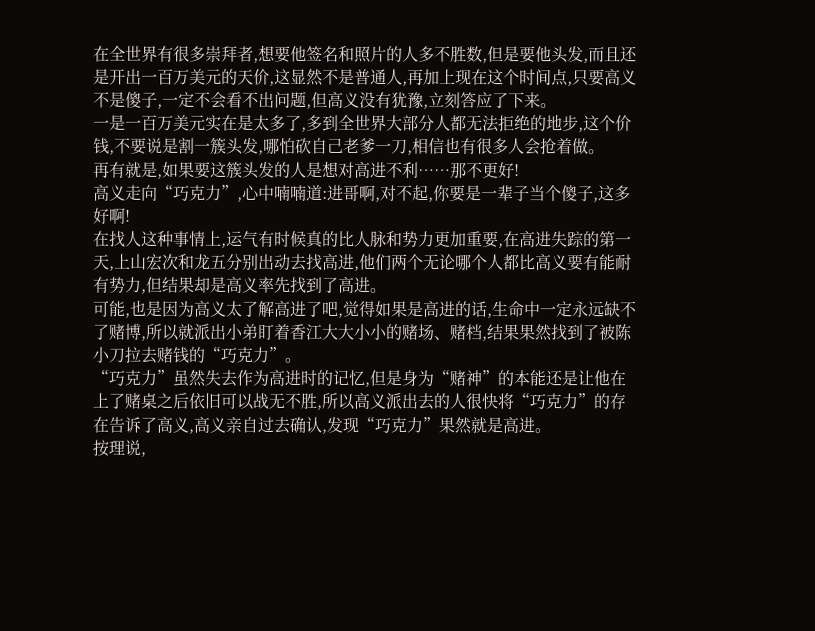在全世界有很多崇拜者,想要他签名和照片的人多不胜数,但是要他头发,而且还是开出一百万美元的天价,这显然不是普通人,再加上现在这个时间点,只要高义不是傻子,一定不会看不出问题,但高义没有犹豫,立刻答应了下来。
一是一百万美元实在是太多了,多到全世界大部分人都无法拒绝的地步,这个价钱,不要说是割一簇头发,哪怕砍自己老爹一刀,相信也有很多人会抢着做。
再有就是,如果要这簇头发的人是想对高进不利……那不更好!
高义走向“巧克力”,心中喃喃道:进哥啊,对不起,你要是一辈子当个傻子,这多好啊!
在找人这种事情上,运气有时候真的比人脉和势力更加重要,在高进失踪的第一天,上山宏次和龙五分别出动去找高进,他们两个无论哪个人都比高义要有能耐有势力,但结果却是高义率先找到了高进。
可能,也是因为高义太了解高进了吧,觉得如果是高进的话,生命中一定永远缺不了赌博,所以就派出小弟盯着香江大大小小的赌场、赌档,结果果然找到了被陈小刀拉去赌钱的“巧克力”。
“巧克力”虽然失去作为高进时的记忆,但是身为“赌神”的本能还是让他在上了赌桌之后依旧可以战无不胜,所以高义派出去的人很快将“巧克力”的存在告诉了高义,高义亲自过去确认,发现“巧克力”果然就是高进。
按理说,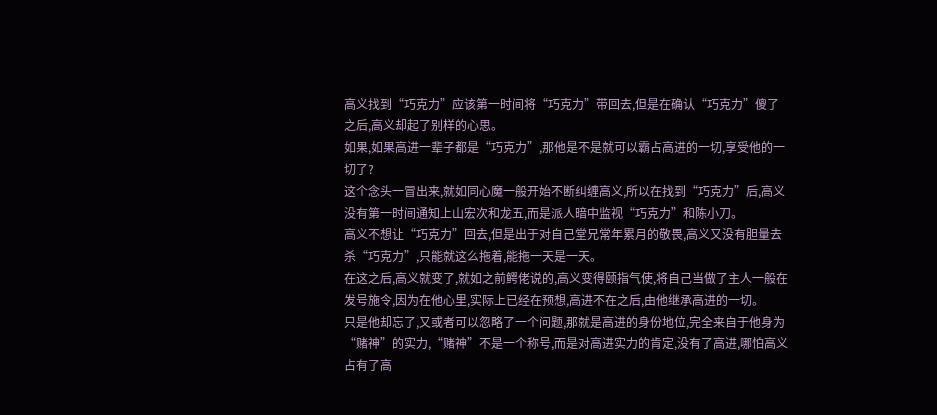高义找到“巧克力”应该第一时间将“巧克力”带回去,但是在确认“巧克力”傻了之后,高义却起了别样的心思。
如果,如果高进一辈子都是“巧克力”,那他是不是就可以霸占高进的一切,享受他的一切了?
这个念头一冒出来,就如同心魔一般开始不断纠缠高义,所以在找到“巧克力”后,高义没有第一时间通知上山宏次和龙五,而是派人暗中监视“巧克力”和陈小刀。
高义不想让“巧克力”回去,但是出于对自己堂兄常年累月的敬畏,高义又没有胆量去杀“巧克力”,只能就这么拖着,能拖一天是一天。
在这之后,高义就变了,就如之前鳄佬说的,高义变得颐指气使,将自己当做了主人一般在发号施令,因为在他心里,实际上已经在预想,高进不在之后,由他继承高进的一切。
只是他却忘了,又或者可以忽略了一个问题,那就是高进的身份地位,完全来自于他身为“赌神”的实力,“赌神”不是一个称号,而是对高进实力的肯定,没有了高进,哪怕高义占有了高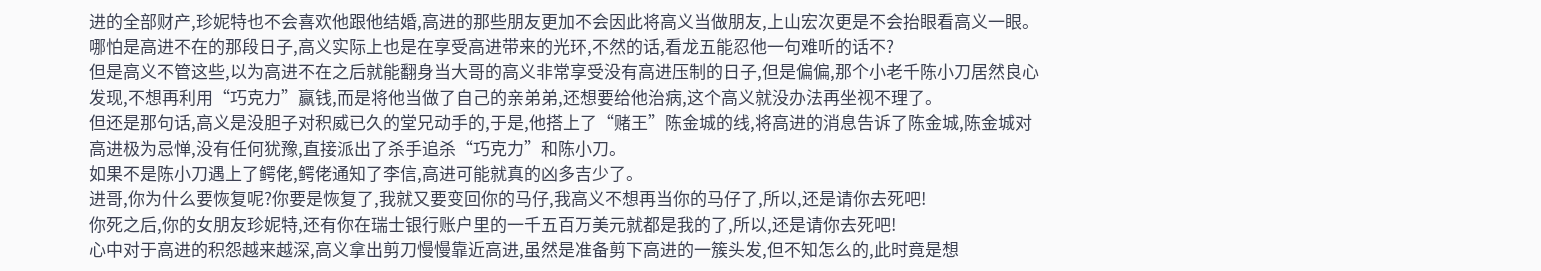进的全部财产,珍妮特也不会喜欢他跟他结婚,高进的那些朋友更加不会因此将高义当做朋友,上山宏次更是不会抬眼看高义一眼。
哪怕是高进不在的那段日子,高义实际上也是在享受高进带来的光环,不然的话,看龙五能忍他一句难听的话不?
但是高义不管这些,以为高进不在之后就能翻身当大哥的高义非常享受没有高进压制的日子,但是偏偏,那个小老千陈小刀居然良心发现,不想再利用“巧克力”赢钱,而是将他当做了自己的亲弟弟,还想要给他治病,这个高义就没办法再坐视不理了。
但还是那句话,高义是没胆子对积威已久的堂兄动手的,于是,他搭上了“赌王”陈金城的线,将高进的消息告诉了陈金城,陈金城对高进极为忌惮,没有任何犹豫,直接派出了杀手追杀“巧克力”和陈小刀。
如果不是陈小刀遇上了鳄佬,鳄佬通知了李信,高进可能就真的凶多吉少了。
进哥,你为什么要恢复呢?你要是恢复了,我就又要变回你的马仔,我高义不想再当你的马仔了,所以,还是请你去死吧!
你死之后,你的女朋友珍妮特,还有你在瑞士银行账户里的一千五百万美元就都是我的了,所以,还是请你去死吧!
心中对于高进的积怨越来越深,高义拿出剪刀慢慢靠近高进,虽然是准备剪下高进的一簇头发,但不知怎么的,此时竟是想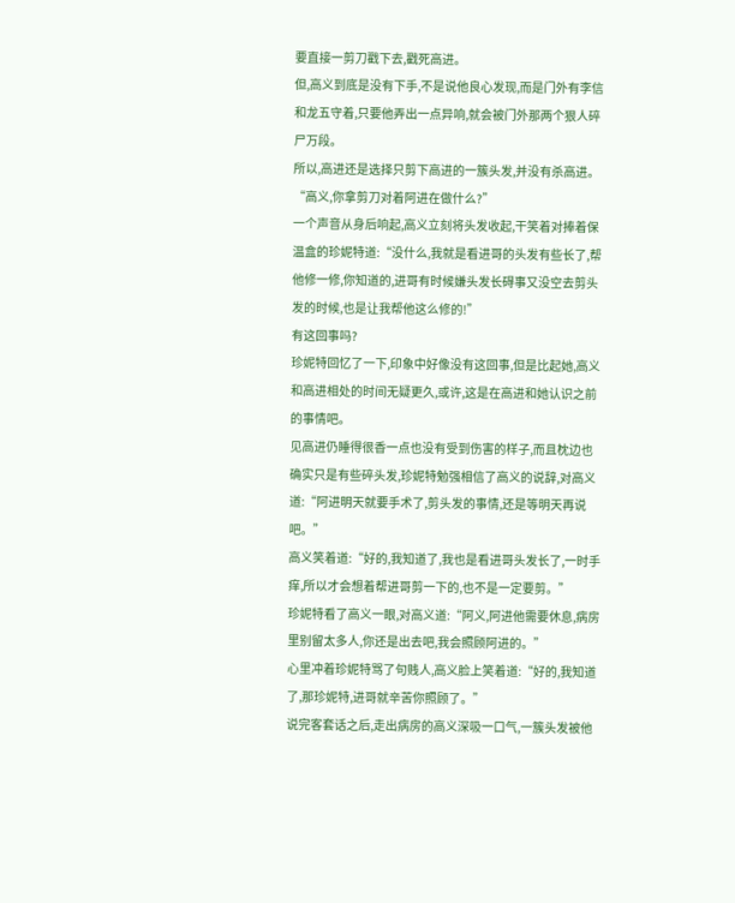要直接一剪刀戳下去,戳死高进。
但,高义到底是没有下手,不是说他良心发现,而是门外有李信和龙五守着,只要他弄出一点异响,就会被门外那两个狠人碎尸万段。
所以,高进还是选择只剪下高进的一簇头发,并没有杀高进。
“高义,你拿剪刀对着阿进在做什么?”
一个声音从身后响起,高义立刻将头发收起,干笑着对捧着保温盒的珍妮特道:“没什么,我就是看进哥的头发有些长了,帮他修一修,你知道的,进哥有时候嫌头发长碍事又没空去剪头发的时候,也是让我帮他这么修的!”
有这回事吗?
珍妮特回忆了一下,印象中好像没有这回事,但是比起她,高义和高进相处的时间无疑更久,或许,这是在高进和她认识之前的事情吧。
见高进仍睡得很香一点也没有受到伤害的样子,而且枕边也确实只是有些碎头发,珍妮特勉强相信了高义的说辞,对高义道:“阿进明天就要手术了,剪头发的事情,还是等明天再说吧。”
高义笑着道:“好的,我知道了,我也是看进哥头发长了,一时手痒,所以才会想着帮进哥剪一下的,也不是一定要剪。”
珍妮特看了高义一眼,对高义道:“阿义,阿进他需要休息,病房里别留太多人,你还是出去吧,我会照顾阿进的。”
心里冲着珍妮特骂了句贱人,高义脸上笑着道:“好的,我知道了,那珍妮特,进哥就辛苦你照顾了。”
说完客套话之后,走出病房的高义深吸一口气,一簇头发被他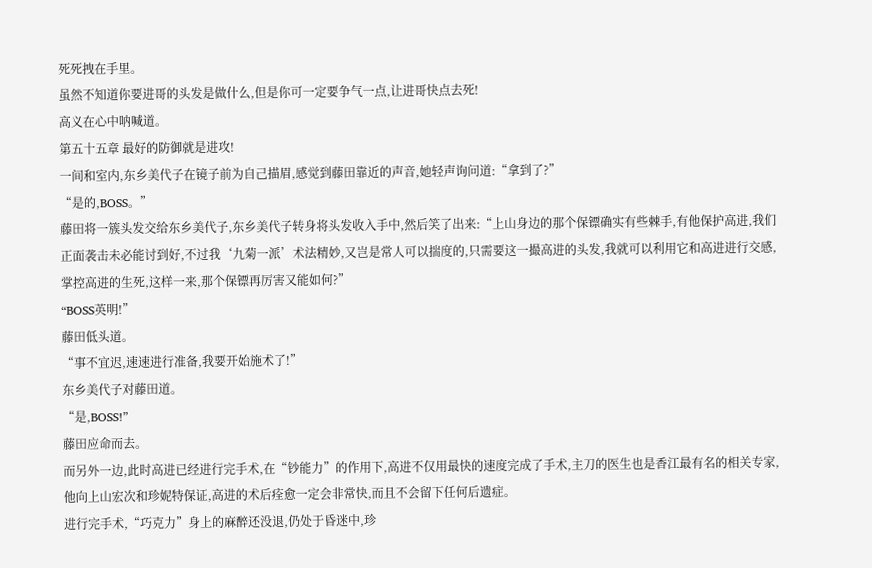死死拽在手里。
虽然不知道你要进哥的头发是做什么,但是你可一定要争气一点,让进哥快点去死!
高义在心中呐喊道。
第五十五章 最好的防御就是进攻!
一间和室内,东乡美代子在镜子前为自己描眉,感觉到藤田靠近的声音,她轻声询问道:“拿到了?”
“是的,BOSS。”
藤田将一簇头发交给东乡美代子,东乡美代子转身将头发收入手中,然后笑了出来:“上山身边的那个保镖确实有些棘手,有他保护高进,我们正面袭击未必能讨到好,不过我‘九菊一派’术法精妙,又岂是常人可以揣度的,只需要这一撮高进的头发,我就可以利用它和高进进行交感,掌控高进的生死,这样一来,那个保镖再厉害又能如何?”
“BOSS英明!”
藤田低头道。
“事不宜迟,速速进行准备,我要开始施术了!”
东乡美代子对藤田道。
“是,BOSS!”
藤田应命而去。
而另外一边,此时高进已经进行完手术,在“钞能力”的作用下,高进不仅用最快的速度完成了手术,主刀的医生也是香江最有名的相关专家,他向上山宏次和珍妮特保证,高进的术后痊愈一定会非常快,而且不会留下任何后遗症。
进行完手术,“巧克力”身上的麻醉还没退,仍处于昏迷中,珍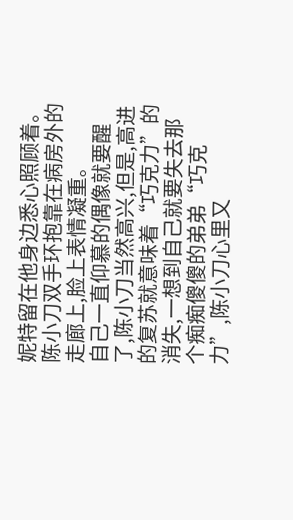妮特留在他身边悉心照顾着。
陈小刀双手环抱靠在病房外的走廊上,脸上表情凝重。
自己一直仰慕的偶像就要醒了,陈小刀当然高兴,但是,高进的复苏就意味着“巧克力”的消失,一想到自己就要失去那个痴痴傻傻的弟弟“巧克力”,陈小刀心里又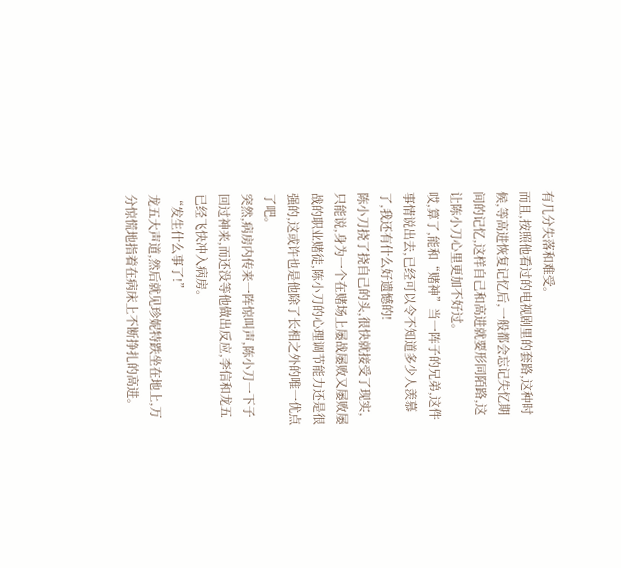有几分失落和难受。
而且,按照他看过的电视剧里的套路,这种时候,等高进恢复记忆后,一般都会忘记失忆期间的记忆,这样自己和高进就要形同陌路,这让陈小刀心里更加不好过。
哎,算了,能和“赌神”当一阵子的兄弟,这件事情说出去,已经可以令不知道多少人羡慕了,我还有什么好遗憾的!
陈小刀挠了挠自己的头,很快就接受了现实,只能说,身为一个在赌场上屡战屡败又屡败屡战的职业赌徒,陈小刀的心理调节能力还是很强的,这或许也是他除了长相之外的唯一优点了吧。
突然,病房内传来一阵惊叫声,陈小刀一下子回过神来,而还没等他做出反应,李信和龙五已经飞快冲入病房。
“发生什么事了!”
龙五大声道,然后就见珍妮特跌坐在地上,万分惊慌地指着在病床上不断挣扎的高进。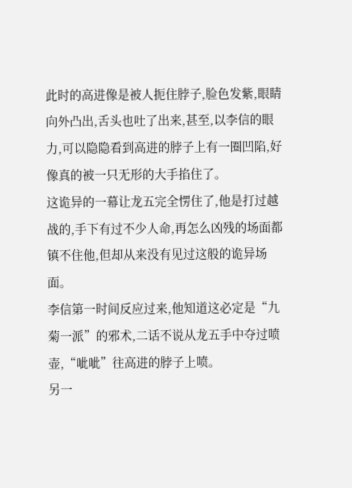此时的高进像是被人扼住脖子,脸色发紫,眼睛向外凸出,舌头也吐了出来,甚至,以李信的眼力,可以隐隐看到高进的脖子上有一圈凹陷,好像真的被一只无形的大手掐住了。
这诡异的一幕让龙五完全愣住了,他是打过越战的,手下有过不少人命,再怎么凶残的场面都镇不住他,但却从来没有见过这般的诡异场面。
李信第一时间反应过来,他知道这必定是“九菊一派”的邪术,二话不说从龙五手中夺过喷壶,“呲呲”往高进的脖子上喷。
另一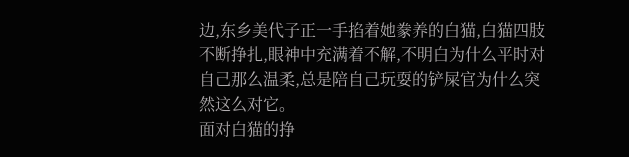边,东乡美代子正一手掐着她豢养的白猫,白猫四肢不断挣扎,眼神中充满着不解,不明白为什么平时对自己那么温柔,总是陪自己玩耍的铲屎官为什么突然这么对它。
面对白猫的挣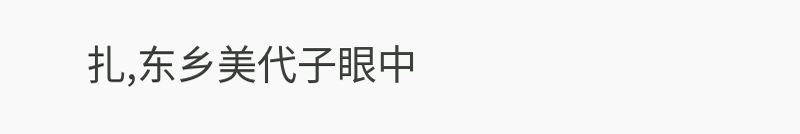扎,东乡美代子眼中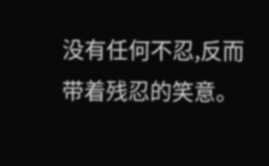没有任何不忍,反而带着残忍的笑意。